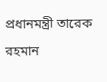প্রধানমন্ত্রী তারেক রহমান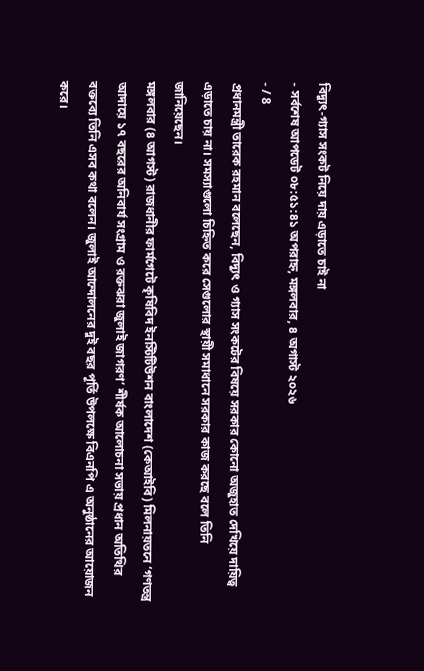বিদ্যুৎ-গ্যাস সংকট নিয়ে দায় এড়াতে চাই না
- সর্বশেষ আপডেট ০৮:৫১:৪১ অপরাহ্ন, মঙ্গলবার, ৪ অগাস্ট ২০২৬
- / 8
প্রধানমন্ত্রী তারেক রহমান বলেছেন, বিদ্যুৎ ও গ্যাস সংকটের বিষয়ে সরকার কোনো অজুহাত দেখিয়ে দায়িত্ব এড়াতে চায় না। সমস্যাগুলো চিহ্নিত করে সেগুলোর স্থায়ী সমাধানে সরকার কাজ করছে বলে তিনি জানিয়েছেন।
মঙ্গলবার (৪ আগস্ট) রাজধানীর ফার্মগেটে কৃষিবিদ ইনস্টিটিউশন বাংলাদেশ (কেআইবি) মিলনায়তনে ‘গণতন্ত্র আদায়ে ১৭ বছরের অনিবার্য সংগ্রাম ও রক্তঝরা জুলাই জাগরণ’ শীর্ষক আলোচনা সভায় প্রধান অতিথির বক্তব্যে তিনি এসব কথা বলেন। জুলাই আন্দোলনের দুই বছর পূর্তি উপলক্ষে বিএনপি এ অনুষ্ঠানের আয়োজন করে।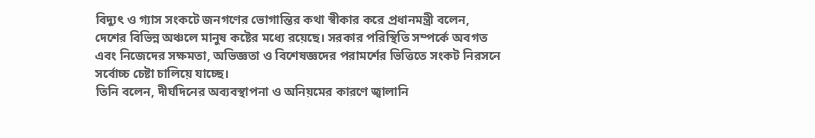বিদ্যুৎ ও গ্যাস সংকটে জনগণের ভোগান্তির কথা স্বীকার করে প্রধানমন্ত্রী বলেন, দেশের বিভিন্ন অঞ্চলে মানুষ কষ্টের মধ্যে রয়েছে। সরকার পরিস্থিতি সম্পর্কে অবগত এবং নিজেদের সক্ষমতা, অভিজ্ঞতা ও বিশেষজ্ঞদের পরামর্শের ভিত্তিতে সংকট নিরসনে সর্বোচ্চ চেষ্টা চালিয়ে যাচ্ছে।
তিনি বলেন, দীর্ঘদিনের অব্যবস্থাপনা ও অনিয়মের কারণে জ্বালানি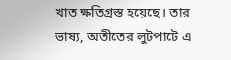খাত ক্ষতিগ্রস্ত হয়েছে। তার ভাষ্য, অতীতের লুটপাটে এ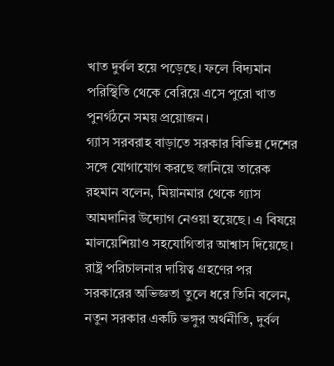খাত দুর্বল হয়ে পড়েছে। ফলে বিদ্যমান পরিস্থিতি থেকে বেরিয়ে এসে পুরো খাত পুনর্গঠনে সময় প্রয়োজন।
গ্যাস সরবরাহ বাড়াতে সরকার বিভিন্ন দেশের সঙ্গে যোগাযোগ করছে জানিয়ে তারেক রহমান বলেন, মিয়ানমার থেকে গ্যাস আমদানির উদ্যোগ নেওয়া হয়েছে। এ বিষয়ে মালয়েশিয়াও সহযোগিতার আশ্বাস দিয়েছে।
রাষ্ট্র পরিচালনার দায়িত্ব গ্রহণের পর সরকারের অভিজ্ঞতা তুলে ধরে তিনি বলেন, নতুন সরকার একটি ভঙ্গুর অর্থনীতি, দুর্বল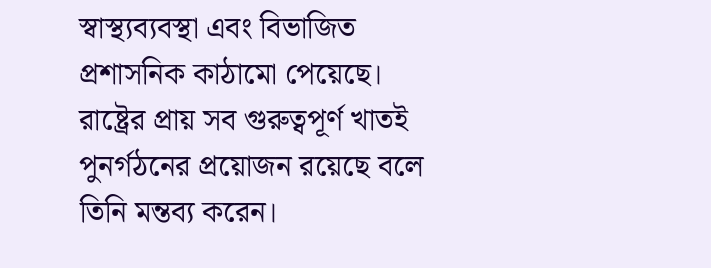স্বাস্থ্যব্যবস্থা এবং বিভাজিত প্রশাসনিক কাঠামো পেয়েছে। রাষ্ট্রের প্রায় সব গুরুত্বপূর্ণ খাতই পুনর্গঠনের প্রয়োজন রয়েছে বলে তিনি মন্তব্য করেন।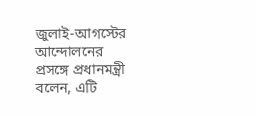জুলাই-আগস্টের আন্দোলনের প্রসঙ্গে প্রধানমন্ত্রী বলেন, এটি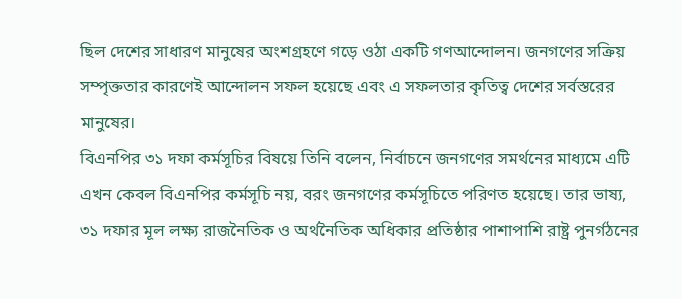ছিল দেশের সাধারণ মানুষের অংশগ্রহণে গড়ে ওঠা একটি গণআন্দোলন। জনগণের সক্রিয় সম্পৃক্ততার কারণেই আন্দোলন সফল হয়েছে এবং এ সফলতার কৃতিত্ব দেশের সর্বস্তরের মানুষের।
বিএনপির ৩১ দফা কর্মসূচির বিষয়ে তিনি বলেন, নির্বাচনে জনগণের সমর্থনের মাধ্যমে এটি এখন কেবল বিএনপির কর্মসূচি নয়, বরং জনগণের কর্মসূচিতে পরিণত হয়েছে। তার ভাষ্য, ৩১ দফার মূল লক্ষ্য রাজনৈতিক ও অর্থনৈতিক অধিকার প্রতিষ্ঠার পাশাপাশি রাষ্ট্র পুনর্গঠনের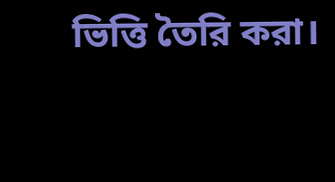ভিত্তি তৈরি করা।